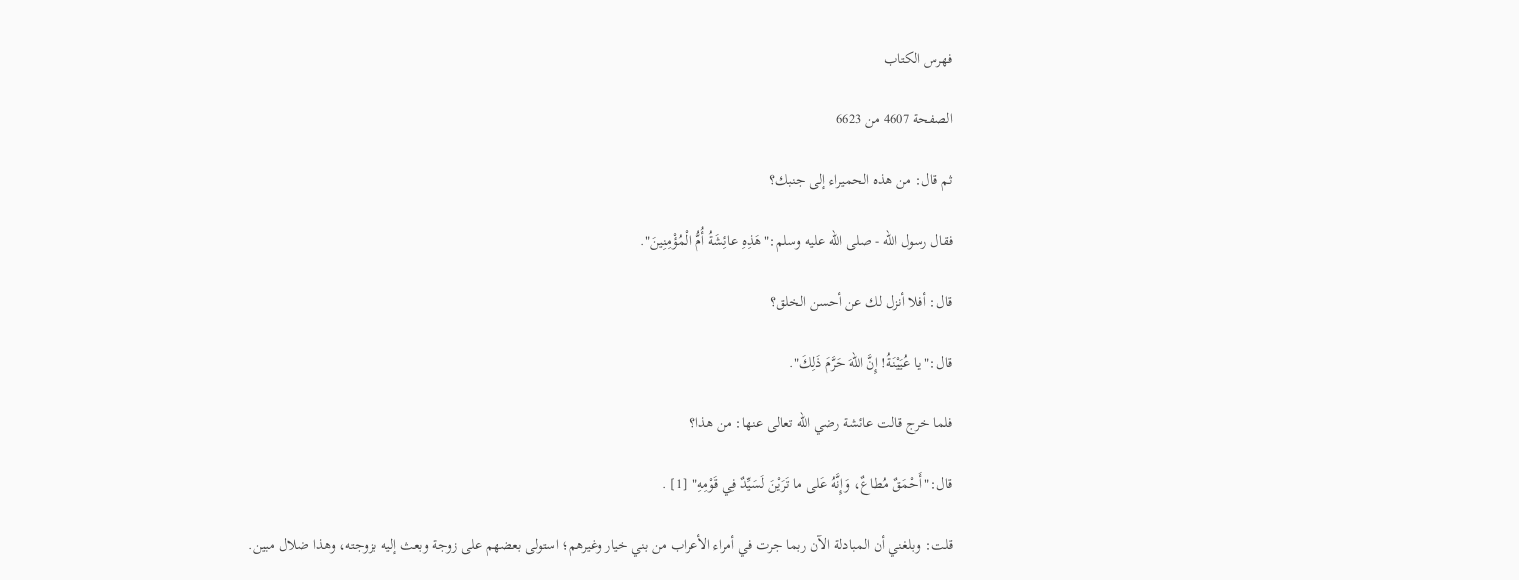فهرس الكتاب

الصفحة 4607 من 6623

ثم قال: من هذه الحميراء إلى جنبك؟

فقال رسول الله - صلى الله عليه وسلم:"هَذِهِ عائِشَةُ أُمُّ الْمُؤْمِنِينَ".

قال: أفلا أنزل لك عن أحسن الخلق؟

قال:"يا عُيَيْنَةُ! إِنَّ اللهَ حَرَّمَ ذَلِكَ".

فلما خرج قالت عائشة رضي الله تعالى عنها: من هذا؟

قال:"أَحْمَقٌ مُطاعٌ، وَإِنَّهُ عَلى ما تَرَيْنَ لَسَيِّدٌ فِي قَوْمِهِ" [1] .

قلت: وبلغني أن المبادلة الآن ربما جرت في أمراء الأعراب من بني خيار وغيرهم؛ استولى بعضهم على زوجة وبعث إليه بزوجته، وهذا ضلال مبين.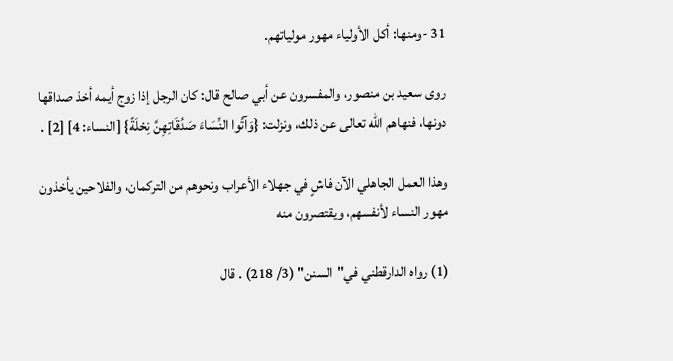31 -ومنها: أكل الأولياء مهور مولياتهم.

روى سعيد بن منصور، والمفسرون عن أبي صالح قال: كان الرجل إذا زوج أيمه أخذ صداقها دونها، فنهاهم الله تعالى عن ذلك، ونزلت: {وَآتُوا النِّسَاءَ صَدُقَاتِهِنَّ نِحْلَةً} [النساء: 4] [2] .

وهذا العمل الجاهلي الآن فاشٍ في جهلاء الأعراب ونحوهم من التركمان، والفلاحين يأخذون مهور النساء لأنفسهم، ويقتصرون منه

(1) رواه الدارقطني في"السنن" (3/ 218) . قال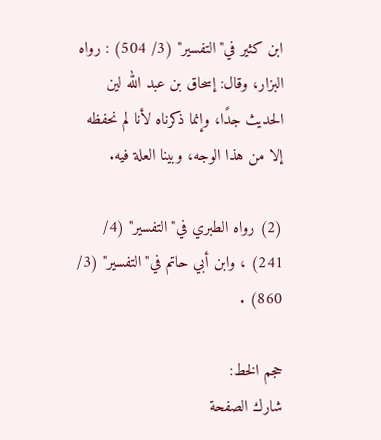ابن كثير في"التفسير" (3/ 504) : رواه البزار، وقال: إسحاق بن عبد الله لين الحديث جدًا، وإنما ذكرناه لأنا لم نحفظه إلا من هذا الوجه، وبينا العلة فيه.

(2) رواه الطبري في"التفسير" (4/ 241) ، وابن أبي حاتم في"التفسير" (3/ 860) .

حجم الخط:
شارك الصفحة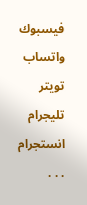فيسبوك واتساب تويتر تليجرام انستجرام
. . .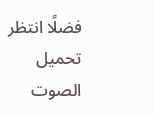فضلًا انتظر تحميل الصوت